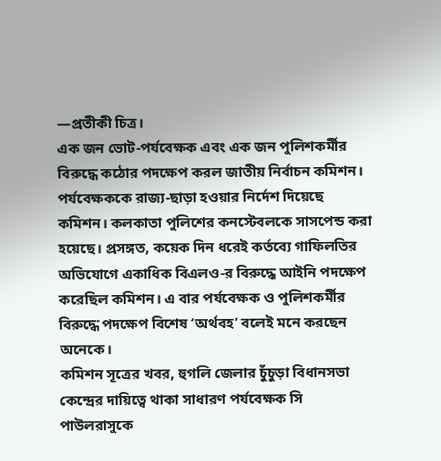—প্রতীকী চিত্র।
এক জন ভোট-পর্যবেক্ষক এবং এক জন পুলিশকর্মীর বিরুদ্ধে কঠোর পদক্ষেপ করল জাতীয় নির্বাচন কমিশন। পর্যবেক্ষককে রাজ্য-ছাড়া হওয়ার নির্দেশ দিয়েছে কমিশন। কলকাতা পুলিশের কনস্টেবলকে সাসপেন্ড করা হয়েছে। প্রসঙ্গত, কয়েক দিন ধরেই কর্তব্যে গাফিলতির অভিযোগে একাধিক বিএলও-র বিরুদ্ধে আইনি পদক্ষেপ করেছিল কমিশন। এ বার পর্যবেক্ষক ও পুলিশকর্মীর বিরুদ্ধে পদক্ষেপ বিশেষ ‘অর্থবহ’ বলেই মনে করছেন অনেকে।
কমিশন সূত্রের খবর, হুগলি জেলার চুঁচুড়া বিধানসভা কেন্দ্রের দায়িত্বে থাকা সাধারণ পর্যবেক্ষক সি পাউলরাসুকে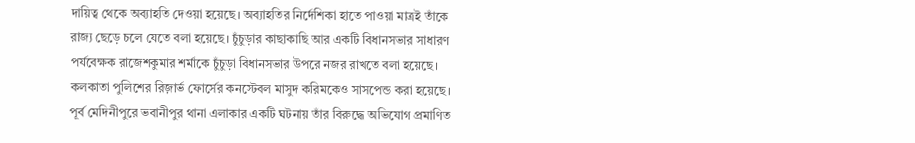দায়িত্ব থেকে অব্যাহতি দেওয়া হয়েছে। অব্যাহতির নির্দেশিকা হাতে পাওয়া মাত্রই তাঁকে রাজ্য ছেড়ে চলে যেতে বলা হয়েছে। চুঁচুড়ার কাছাকাছি আর একটি বিধানসভার সাধারণ পর্যবেক্ষক রাজেশকুমার শর্মাকে চুঁচুড়া বিধানসভার উপরে নজর রাখতে বলা হয়েছে। কলকাতা পুলিশের রিজ়ার্ভ ফোর্সের কনস্টেবল মাসুদ করিমকেও সাসপেন্ড করা হয়েছে। পূর্ব মেদিনীপুরে ভবানীপুর থানা এলাকার একটি ঘটনায় তাঁর বিরুদ্ধে অভিযোগ প্রমাণিত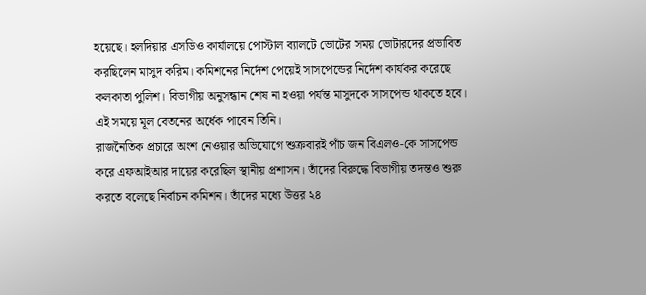হয়েছে। হলদিয়ার এসডিও কার্যালয়ে পোস্টাল ব্যালটে ভোটের সময় ভোটারদের প্রভাবিত করছিলেন মাসুদ করিম। কমিশনের নির্দেশ পেয়েই সাসপেন্ডের নির্দেশ কার্যকর করেছে কলকাতা পুলিশ। বিভাগীয় অনুসন্ধান শেষ না হওয়া পর্যন্ত মাসুদকে সাসপেন্ড থাকতে হবে। এই সময়ে মূল বেতনের অর্ধেক পাবেন তিনি।
রাজনৈতিক প্রচারে অংশ নেওয়ার অভিযোগে শুক্রবারই পাঁচ জন বিএলও-কে সাসপেন্ড করে এফআইআর দায়ের করেছিল স্থানীয় প্রশাসন। তাঁদের বিরুদ্ধে বিভাগীয় তদন্তও শুরু করতে বলেছে নির্বাচন কমিশন। তাঁদের মধ্যে উত্তর ২৪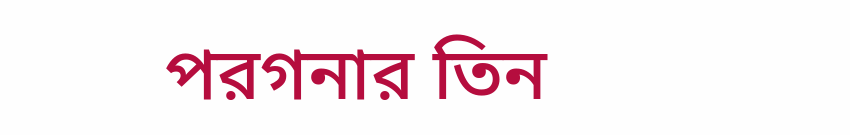পরগনার তিন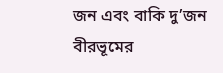জন এবং বাকি দু’জন বীরভূমের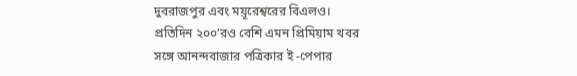দুবরাজপুর এবং ময়ূরেশ্বরের বিএলও।
প্রতিদিন ২০০’রও বেশি এমন প্রিমিয়াম খবর
সঙ্গে আনন্দবাজার পত্রিকার ই -পেপার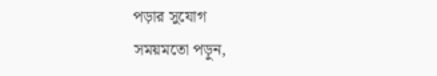পড়ার সুযোগ
সময়মতো পড়ুন,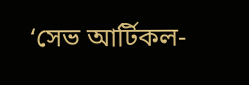‘সেভ আর্টিকল-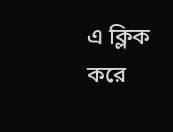এ ক্লিক করে